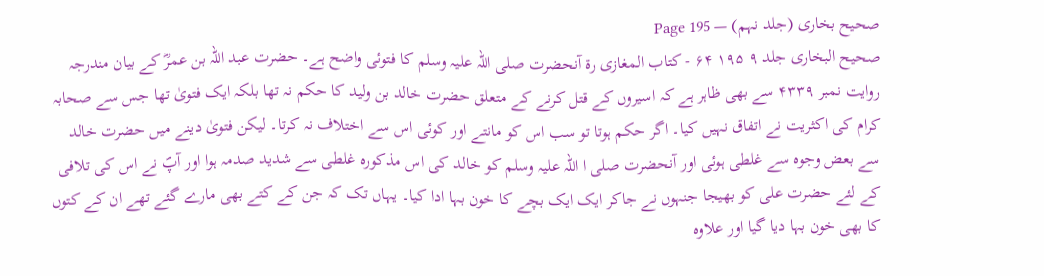صحیح بخاری (جلد نہم) — Page 195
صحیح البخاری جلد ۹ ۱۹۵ ۶۴ - کتاب المغازی رة آنحضرت صلی اللہ علیہ وسلم کا فتوئی واضح ہے۔ حضرت عبد اللہ بن عمرؓ کے بیان مندرجہ روایت نمبر ۴۳۳۹ سے بھی ظاہر ہے کہ اسیروں کے قتل کرنے کے متعلق حضرت خالد بن ولید کا حکم نہ تھا بلکہ ایک فتویٰ تھا جس سے صحابہ کرام کی اکثریت نے اتفاق نہیں کیا۔ اگر حکم ہوتا تو سب اس کو مانتے اور کوئی اس سے اختلاف نہ کرتا۔ لیکن فتویٰ دینے میں حضرت خالد سے بعض وجوہ سے غلطی ہوئی اور آنحضرت صلی ا اللہ علیہ وسلم کو خالد کی اس مذکورہ غلطی سے شدید صدمہ ہوا اور آپؐ نے اس کی تلافی کے لئے حضرت علی کو بھیجا جنہوں نے جاکر ایک ایک بچے کا خون بہا ادا کیا۔ یہاں تک کہ جن کے کتے بھی مارے گئے تھے ان کے کتوں کا بھی خون بہا دیا گیا اور علاوہ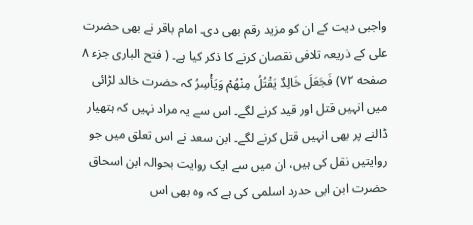واجبی دیت کے ان کو مزید رقم بھی دی۔ امام باقر نے بھی حضرت علی کے ذریعہ تلافی نقصان کرنے کا ذکر کیا ہے۔ ( فتح الباری جزء ۸ صفحه ۷۲) فَجَعَلَ خَالِدٌ يَقْتُلُ مِنْهُمْ وَيَأْسِرُ کہ حضرت خالد لڑائی میں انہیں قتل اور قید کرنے لگے۔ اس سے یہ مراد نہیں کہ ہتھیار ڈالنے پر بھی انہیں قتل کرنے لگے۔ ابن سعد نے اس تعلق میں جو روایتیں نقل کی ہیں، ان میں سے ایک روایت بحوالہ ابن اسحاق حضرت ابن ابی حدرد اسلمی کی ہے کہ وہ بھی اس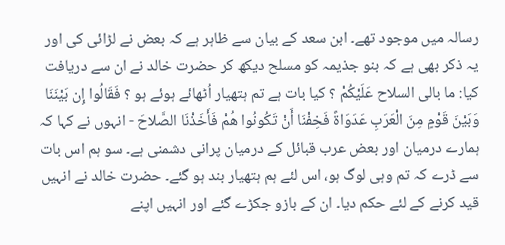رسالہ میں موجود تھے۔ ابن سعد کے بیان سے ظاہر ہے کہ بعض نے لڑائی کی اور یہ ذکر بھی ہے کہ بنو جذیمہ کو مسلح دیکھ کر حضرت خالد نے ان سے دریافت کیا: ما بالی السلاح عَلَيْكُمْ ؟ کیا بات ہے تم ہتھیار اُٹھائے ہوئے ہو ؟ فَقَالُوا إِن بَيْنَنَا وَبَيْنَ قَوْمٍ مِنَ الْعَرَبِ عَدَوَاةً فَخِفْنَا أَنْ تَكُونُوا هُمْ فَأَخَذْنَا الصَّلاحَ - انہوں نے کہا کہ ہمارے درمیان اور بعض عرب قبائل کے درمیان پرانی دشمنی ہے۔ سو ہم اس بات سے ڈرے کہ تم وہی لوگ ہو، اس لئے ہم ہتھیار بند ہو گئے۔ حضرت خالد نے انہیں قید کرنے کے لئے حکم دیا۔ ان کے بازو جکڑے گئے اور انہیں اپنے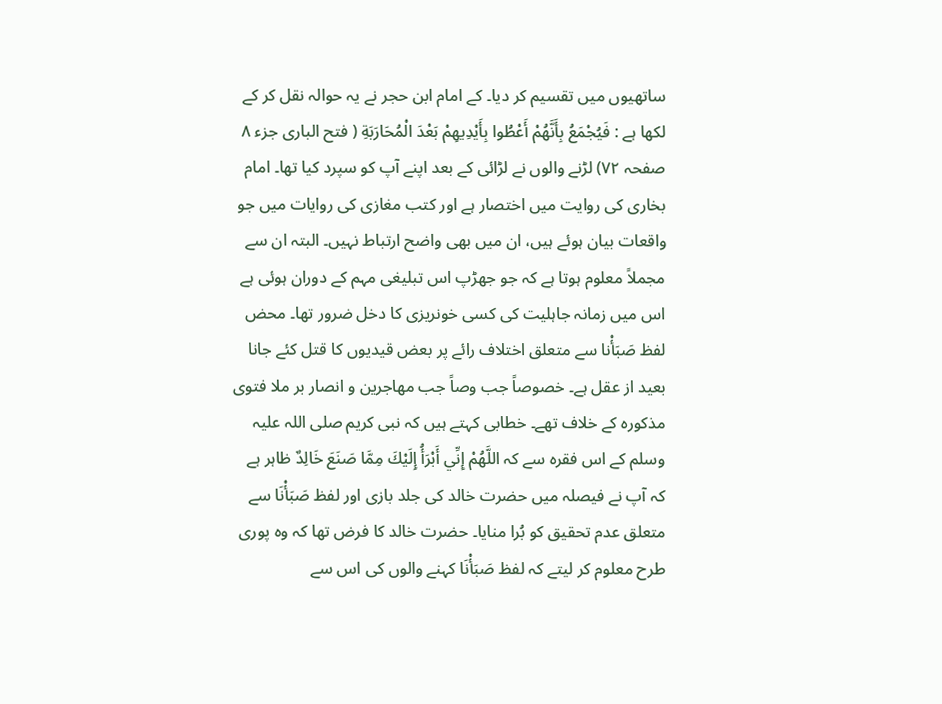ساتھیوں میں تقسیم کر دیا۔ کے امام ابن حجر نے یہ حوالہ نقل کر کے لکھا ہے : فَيُجْمَعُ بِأَنَّهُمْ أَعْطُوا بِأَيْدِيهِمْ بَعْدَ الْمُحَارَبَةِ ( فتح الباری جزء ۸ صفحہ ۷۲) لڑنے والوں نے لڑائی کے بعد اپنے آپ کو سپرد کیا تھا۔ امام بخاری کی روایت میں اختصار ہے اور کتب مغازی کی روایات میں جو واقعات بیان ہوئے ہیں، ان میں بھی واضح ارتباط نہیں۔ البتہ ان سے مجملاً معلوم ہوتا ہے کہ جو جھڑپ اس تبلیغی مہم کے دوران ہوئی ہے اس میں زمانہ جاہلیت کی کسی خونریزی کا دخل ضرور تھا۔ محض لفظ صَبَأْنا سے متعلق اختلاف رائے پر بعض قیدیوں کا قتل کئے جانا بعید از عقل ہے۔ خصوصاً جب وصاً جب مهاجرین و انصار بر ملا فتوی مذکوره کے خلاف تھے۔ خطابی کہتے ہیں کہ نبی کریم صلی اللہ علیہ وسلم کے اس فقرہ سے کہ اللَّهُمْ إِنِّي أَبْرَأُ إِلَيْكَ مِمَّا صَنَعَ خَالِدٌ ظاہر ہے کہ آپ نے فیصلہ میں حضرت خالد کی جلد بازی اور لفظ صَبَأْنَا سے متعلق عدم تحقیق کو بُرا منایا۔ حضرت خالد کا فرض تھا کہ وہ پوری طرح معلوم کر لیتے کہ لفظ صَبَأْنَا کہنے والوں کی اس سے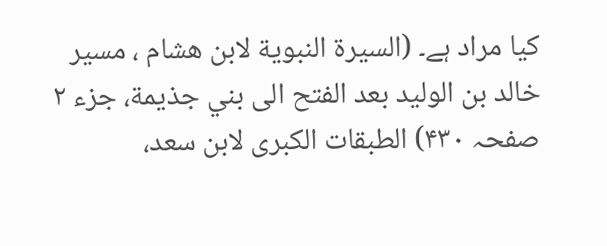کیا مراد ہے۔ (السيرة النبوية لابن هشام ، مسیر خالد بن الوليد بعد الفتح الى بني جذيمة، جزء ۲ صفحہ ۴۳۰) الطبقات الكبرى لابن سعد،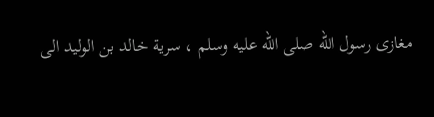مغازی رسول الله صلى الله عليه وسلم ، سرية خالد بن الوليد الى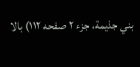بني جذيمة، جزء ۲ صفحه ۱۱۲) بالا